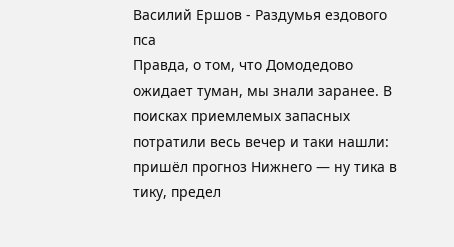Василий Ершов - Раздумья ездового пса
Правда, о том, что Домодедово ожидает туман, мы знали заранее. В поисках приемлемых запасных потратили весь вечер и таки нашли: пришёл прогноз Нижнего — ну тика в тику, предел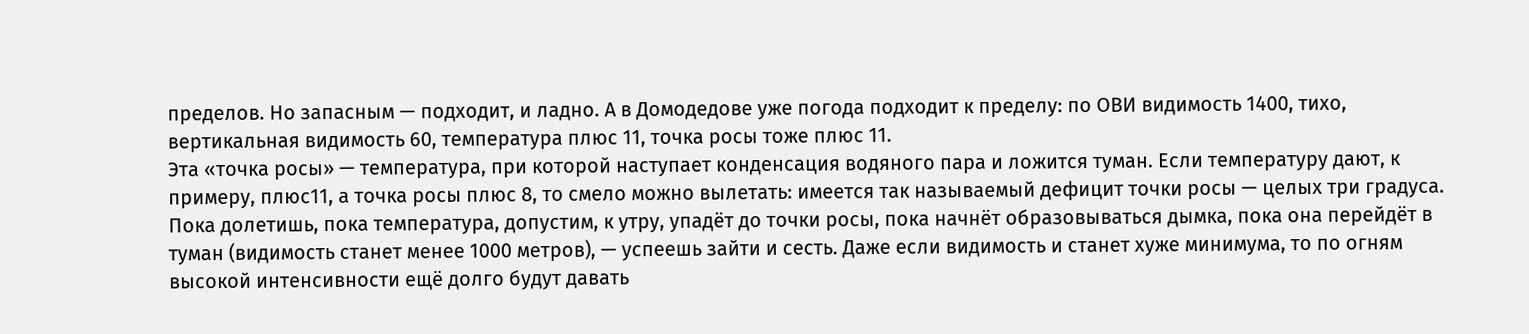пределов. Но запасным — подходит, и ладно. А в Домодедове уже погода подходит к пределу: по ОВИ видимость 1400, тихо, вертикальная видимость 60, температура плюс 11, точка росы тоже плюс 11.
Эта «точка росы» — температура, при которой наступает конденсация водяного пара и ложится туман. Если температуру дают, к примеру, плюс11, а точка росы плюс 8, то смело можно вылетать: имеется так называемый дефицит точки росы — целых три градуса. Пока долетишь, пока температура, допустим, к утру, упадёт до точки росы, пока начнёт образовываться дымка, пока она перейдёт в туман (видимость станет менее 1000 метров), — успеешь зайти и сесть. Даже если видимость и станет хуже минимума, то по огням высокой интенсивности ещё долго будут давать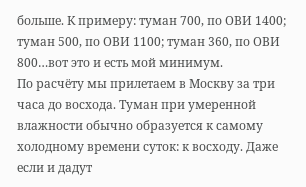больше. К примеру: туман 700, по ОВИ 1400; туман 500, по ОВИ 1100; туман 360, по ОВИ 800…вот это и есть мой минимум.
По расчёту мы прилетаем в Москву за три часа до восхода. Туман при умеренной влажности обычно образуется к самому холодному времени суток: к восходу. Даже если и дадут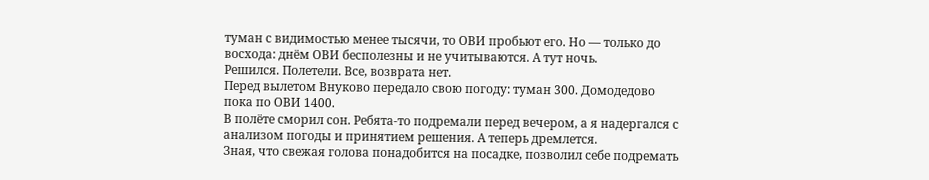туман с видимостью менее тысячи, то ОВИ пробьют его. Но — только до восхода: днём ОВИ бесполезны и не учитываются. А тут ночь.
Решился. Полетели. Все, возврата нет.
Перед вылетом Внуково передало свою погоду: туман 300. Домодедово пока по ОВИ 1400.
В полёте сморил сон. Ребята-то подремали перед вечером, а я надергался с анализом погоды и принятием решения. А теперь дремлется.
Зная, что свежая голова понадобится на посадке, позволил себе подремать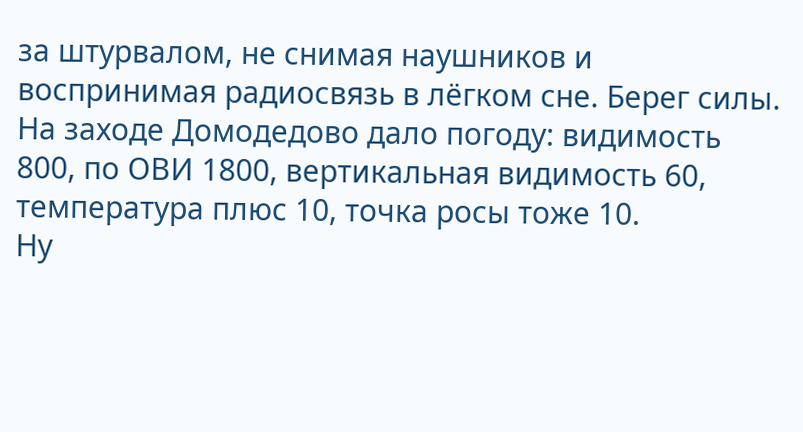за штурвалом, не снимая наушников и воспринимая радиосвязь в лёгком сне. Берег силы.
На заходе Домодедово дало погоду: видимость 800, по ОВИ 1800, вертикальная видимость 60, температура плюс 10, точка росы тоже 10.
Ну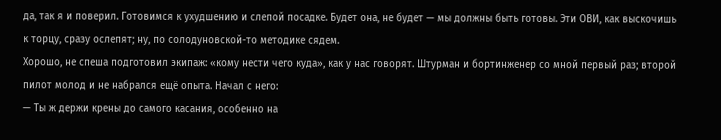да, так я и поверил. Готовимся к ухудшению и слепой посадке. Будет она, не будет — мы должны быть готовы. Эти ОВИ, как выскочишь к торцу, сразу ослепят; ну, по солодуновской-то методике сядем.
Хорошо, не спеша подготовил экипаж: «кому нести чего куда», как у нас говорят. Штурман и бортинженер со мной первый раз; второй пилот молод и не набрался ещё опыта. Начал с него:
— Ты ж держи крены до самого касания, особенно на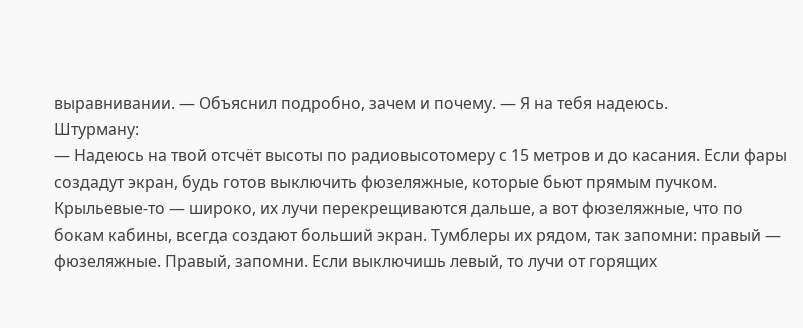выравнивании. — Объяснил подробно, зачем и почему. — Я на тебя надеюсь.
Штурману:
— Надеюсь на твой отсчёт высоты по радиовысотомеру с 15 метров и до касания. Если фары создадут экран, будь готов выключить фюзеляжные, которые бьют прямым пучком. Крыльевые-то — широко, их лучи перекрещиваются дальше, а вот фюзеляжные, что по бокам кабины, всегда создают больший экран. Тумблеры их рядом, так запомни: правый — фюзеляжные. Правый, запомни. Если выключишь левый, то лучи от горящих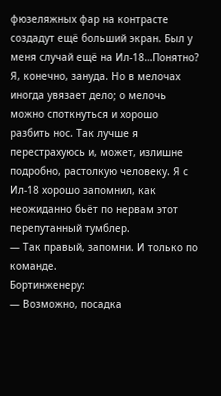фюзеляжных фар на контрасте создадут ещё больший экран. Был у меня случай ещё на Ил-18…Понятно?
Я, конечно, зануда. Но в мелочах иногда увязает дело; о мелочь можно споткнуться и хорошо разбить нос. Так лучше я перестрахуюсь и, может, излишне подробно, растолкую человеку. Я с Ил-18 хорошо запомнил, как неожиданно бьёт по нервам этот перепутанный тумблер.
— Так правый, запомни. И только по команде.
Бортинженеру:
— Возможно, посадка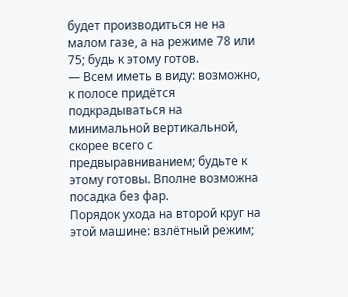будет производиться не на малом газе, а на режиме 78 или 75; будь к этому готов.
— Всем иметь в виду: возможно, к полосе придётся подкрадываться на минимальной вертикальной, скорее всего с предвыравниванием; будьте к этому готовы. Вполне возможна посадка без фар.
Порядок ухода на второй круг на этой машине: взлётный режим;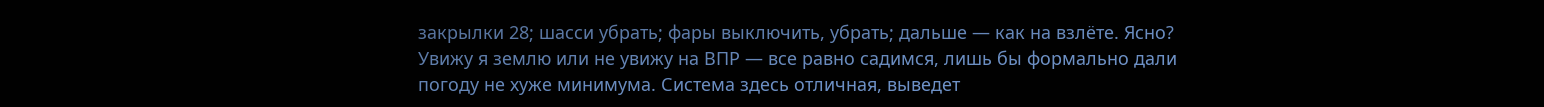закрылки 28; шасси убрать; фары выключить, убрать; дальше — как на взлёте. Ясно?
Увижу я землю или не увижу на ВПР — все равно садимся, лишь бы формально дали погоду не хуже минимума. Система здесь отличная, выведет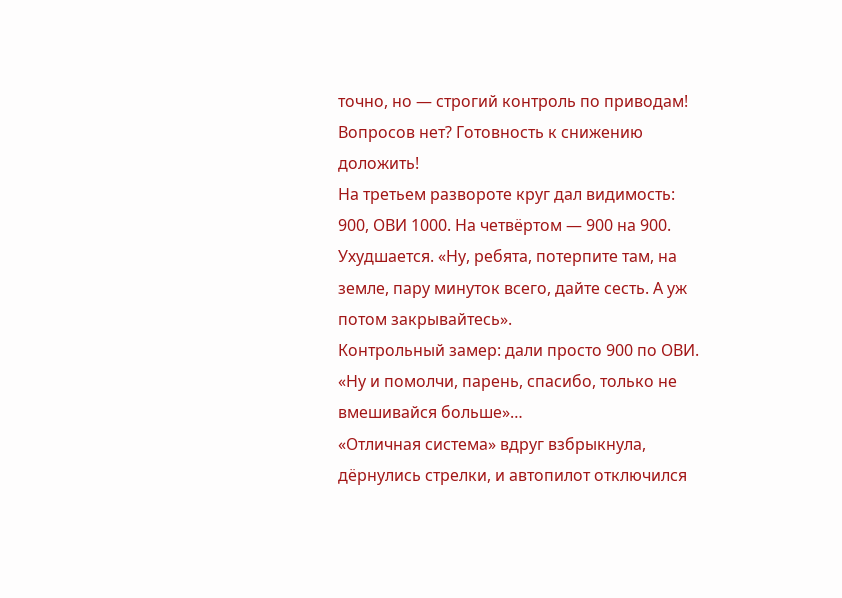точно, но — строгий контроль по приводам! Вопросов нет? Готовность к снижению доложить!
На третьем развороте круг дал видимость: 900, ОВИ 1000. На четвёртом — 900 на 900. Ухудшается. «Ну, ребята, потерпите там, на земле, пару минуток всего, дайте сесть. А уж потом закрывайтесь».
Контрольный замер: дали просто 900 по ОВИ. «Ну и помолчи, парень, спасибо, только не вмешивайся больше»…
«Отличная система» вдруг взбрыкнула, дёрнулись стрелки, и автопилот отключился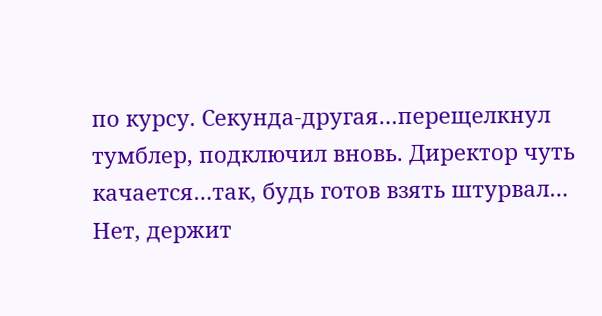по курсу. Секунда-другая…перещелкнул тумблер, подключил вновь. Директор чуть качается…так, будь готов взять штурвал…
Нет, держит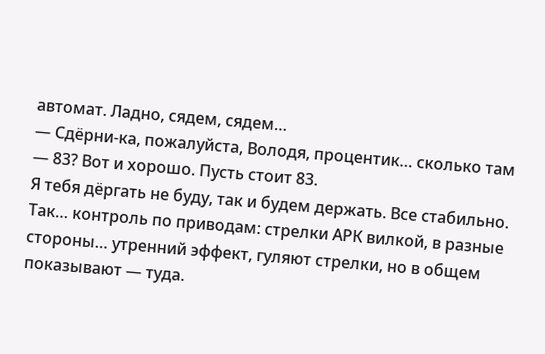автомат. Ладно, сядем, сядем…
— Сдёрни-ка, пожалуйста, Володя, процентик… сколько там — 83? Вот и хорошо. Пусть стоит 83.
Я тебя дёргать не буду, так и будем держать. Все стабильно.
Так… контроль по приводам: стрелки АРК вилкой, в разные стороны… утренний эффект, гуляют стрелки, но в общем показывают — туда.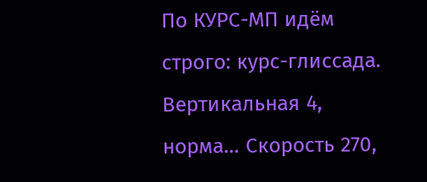По КУРС-МП идём строго: курс-глиссада. Вертикальная 4, норма… Скорость 270,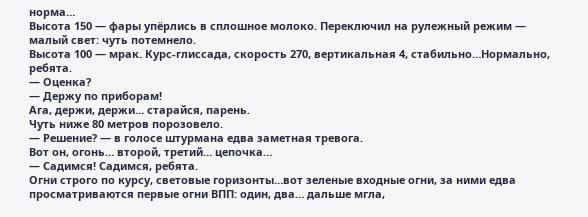норма…
Высота 150 — фары упёрлись в сплошное молоко. Переключил на рулежный режим — малый свет: чуть потемнело.
Высота 100 — мрак. Курс-глиссада, скорость 270, вертикальная 4, стабильно…Нормально, ребята.
— Оценка?
— Держу по приборам!
Ага, держи, держи… старайся, парень.
Чуть ниже 80 метров порозовело.
— Решение? — в голосе штурмана едва заметная тревога.
Вот он, огонь… второй, третий… цепочка…
— Садимся! Садимся, ребята.
Огни строго по курсу, световые горизонты…вот зеленые входные огни, за ними едва просматриваются первые огни ВПП: один, два… дальше мгла,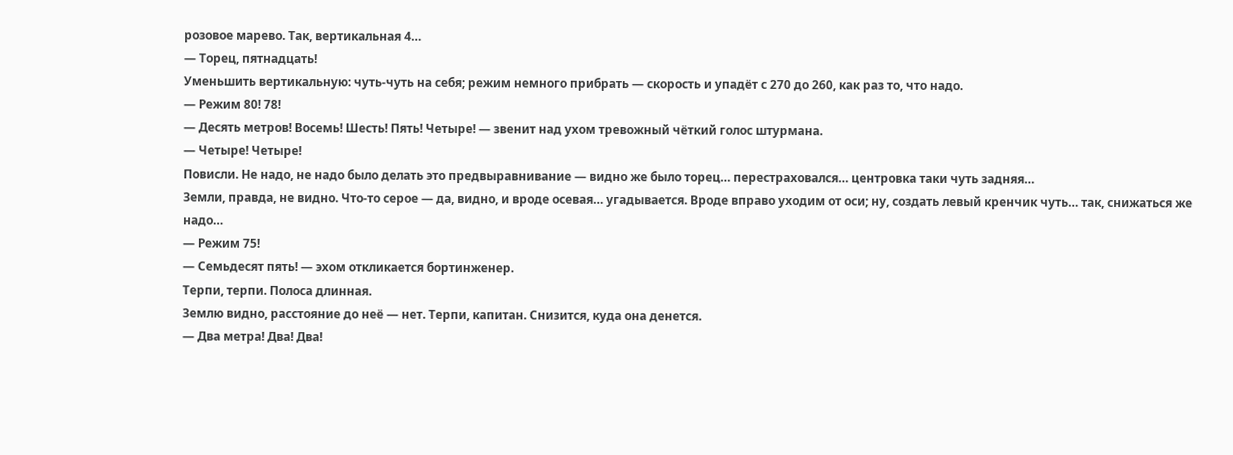розовое марево. Так, вертикальная 4…
— Торец, пятнадцать!
Уменьшить вертикальную: чуть-чуть на себя; режим немного прибрать — скорость и упадёт с 270 до 260, как раз то, что надо.
— Режим 80! 78!
— Десять метров! Восемь! Шесть! Пять! Четыре! — звенит над ухом тревожный чёткий голос штурмана.
— Четыре! Четыре!
Повисли. Не надо, не надо было делать это предвыравнивание — видно же было торец… перестраховался… центровка таки чуть задняя…
Земли, правда, не видно. Что-то серое — да, видно, и вроде осевая… угадывается. Вроде вправо уходим от оси; ну, создать левый кренчик чуть… так, снижаться же надо…
— Режим 75!
— Семьдесят пять! — эхом откликается бортинженер.
Терпи, терпи. Полоса длинная.
Землю видно, расстояние до неё — нет. Терпи, капитан. Снизится, куда она денется.
— Два метра! Два! Два!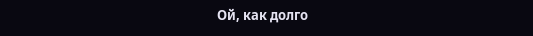Ой, как долго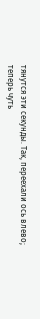тянутся эти секунды. Так, переехали ось влево; теперь чуть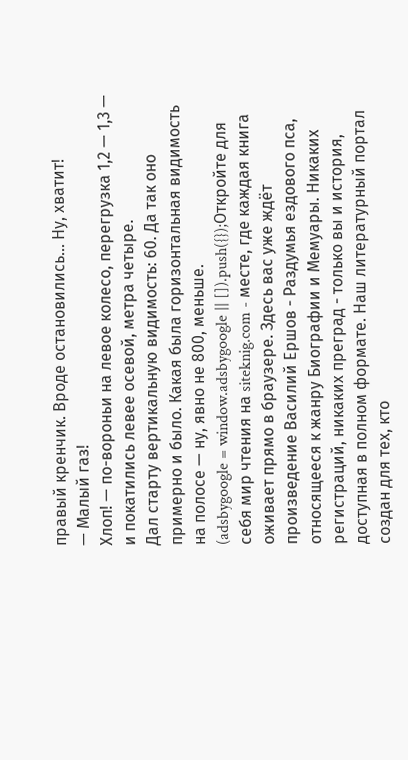правый кренчик. Вроде остановились… Ну, хватит!
— Малый газ!
Хлоп! — по-вороньи на левое колесо, перегрузка 1,2 — 1,3 — и покатились левее осевой, метра четыре.
Дал старту вертикальную видимость: 60. Да так оно примерно и было. Какая была горизонтальная видимость на полосе — ну, явно не 800, меньше.
(adsbygoogle = window.adsbygoogle || []).push({});Откройте для себя мир чтения на siteknig.com - месте, где каждая книга оживает прямо в браузере. Здесь вас уже ждёт произведение Василий Ершов - Раздумья ездового пса, относящееся к жанру Биографии и Мемуары. Никаких регистраций, никаких преград - только вы и история, доступная в полном формате. Наш литературный портал создан для тех, кто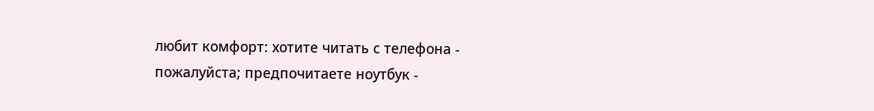любит комфорт: хотите читать с телефона - пожалуйста; предпочитаете ноутбук -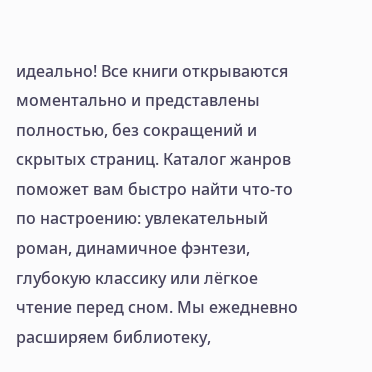идеально! Все книги открываются моментально и представлены полностью, без сокращений и скрытых страниц. Каталог жанров поможет вам быстро найти что-то по настроению: увлекательный роман, динамичное фэнтези, глубокую классику или лёгкое чтение перед сном. Мы ежедневно расширяем библиотеку,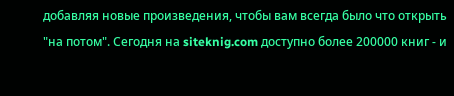добавляя новые произведения, чтобы вам всегда было что открыть "на потом". Сегодня на siteknig.com доступно более 200000 книг - и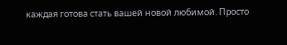каждая готова стать вашей новой любимой. Просто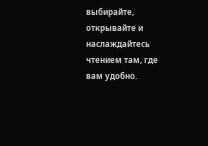выбирайте, открывайте и наслаждайтесь чтением там, где вам удобно.